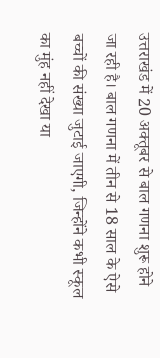उत्तराखंड में 20 अक्तूबर से बाल गणना शुरू होने जा रही है। बाल गणना में तीन से 18 साल के ऐसे बच्चों की संख्या जुटाई जाएगी, जिन्होंने कभी स्कूल का मुंह नहीं देखा या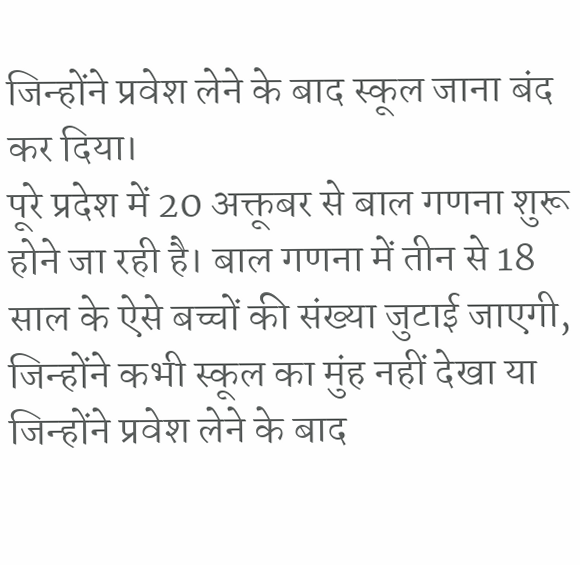जिन्होंने प्रवेश लेने के बाद स्कूल जाना बंद कर दिया।
पूरे प्रदेश में 20 अक्तूबर से बाल गणना शुरू होने जा रही है। बाल गणना में तीन से 18 साल के ऐसे बच्चों की संख्या जुटाई जाएगी, जिन्होंने कभी स्कूल का मुंह नहीं देखा या जिन्होंने प्रवेश लेने के बाद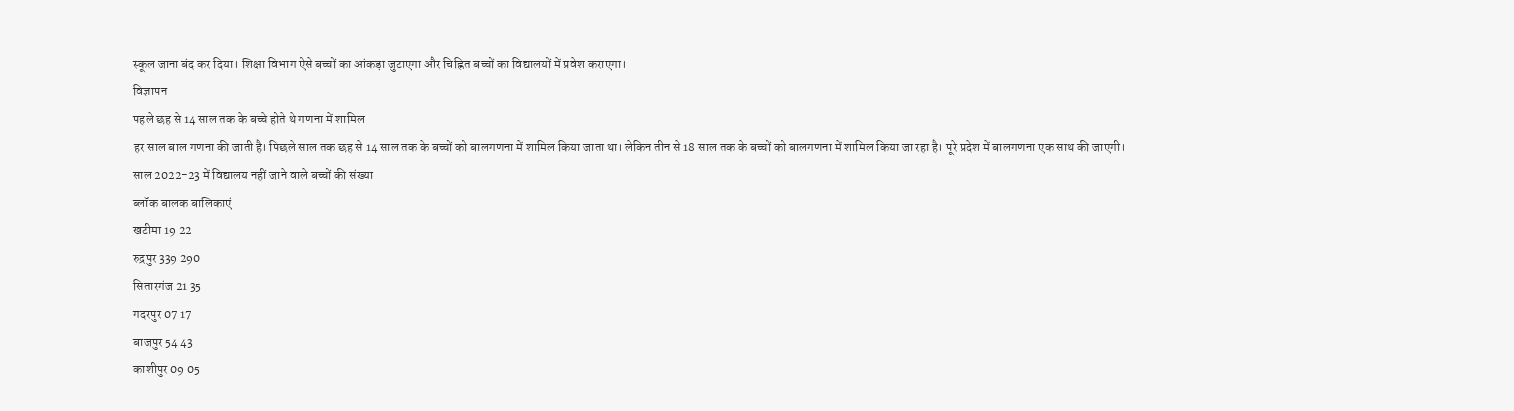स्कूल जाना बंद कर दिया। शिक्षा विभाग ऐसे बच्चों का आंकड़ा जुटाएगा और चिह्नित बच्चों का विद्यालयों में प्रवेश कराएगा।
विज्ञापन
पहले छह से 14 साल तक के बच्चे होते थे गणना में शामिल
हर साल बाल गणना की जाती है। पिछले साल तक छह से 14 साल तक के बच्चों को बालगणना में शामिल किया जाता था। लेकिन तीन से 18 साल तक के बच्चों को बालगणना में शामिल किया जा रहा है। पूरे प्रदेश में बालगणना एक साथ की जाएगी।
साल 2022-23 में विद्यालय नहीं जाने वाले बच्चों की संख्या
ब्लॉक बालक बालिकाएं
खटीमा 19 22
रुद्रपुर 339 290
सितारगंज 21 35
गदरपुर 07 17
बाजपुर 54 43
काशीपुर 09 05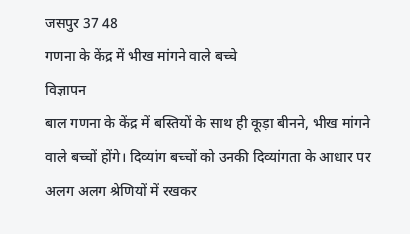जसपुर 37 48
गणना के केंद्र में भीख मांगने वाले बच्चे
विज्ञापन
बाल गणना के केंद्र में बस्तियों के साथ ही कूड़ा बीनने, भीख मांगने वाले बच्चों होंगे। दिव्यांग बच्चों को उनकी दिव्यांगता के आधार पर अलग अलग श्रेणियों में रखकर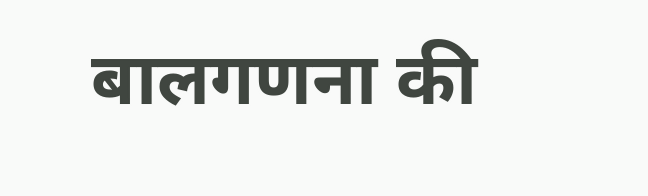बालगणना की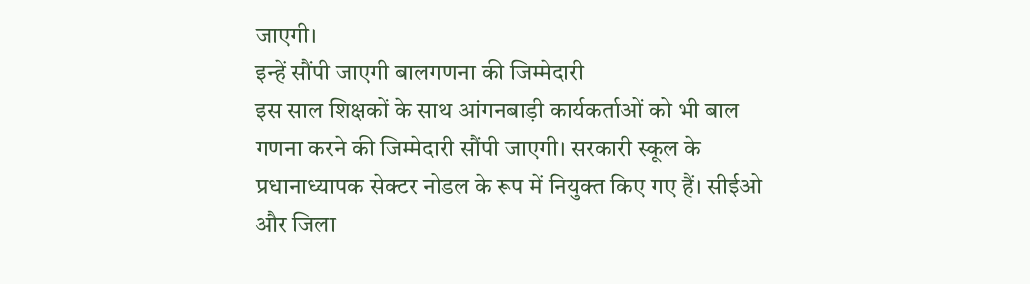जाएगी।
इन्हें सौंपी जाएगी बालगणना की जिम्मेदारी
इस साल शिक्षकों के साथ आंगनबाड़ी कार्यकर्ताओं को भी बाल गणना करने की जिम्मेदारी सौंपी जाएगी। सरकारी स्कूल के प्रधानाध्यापक सेक्टर नोडल के रूप में नियुक्त किए गए हैं। सीईओ और जिला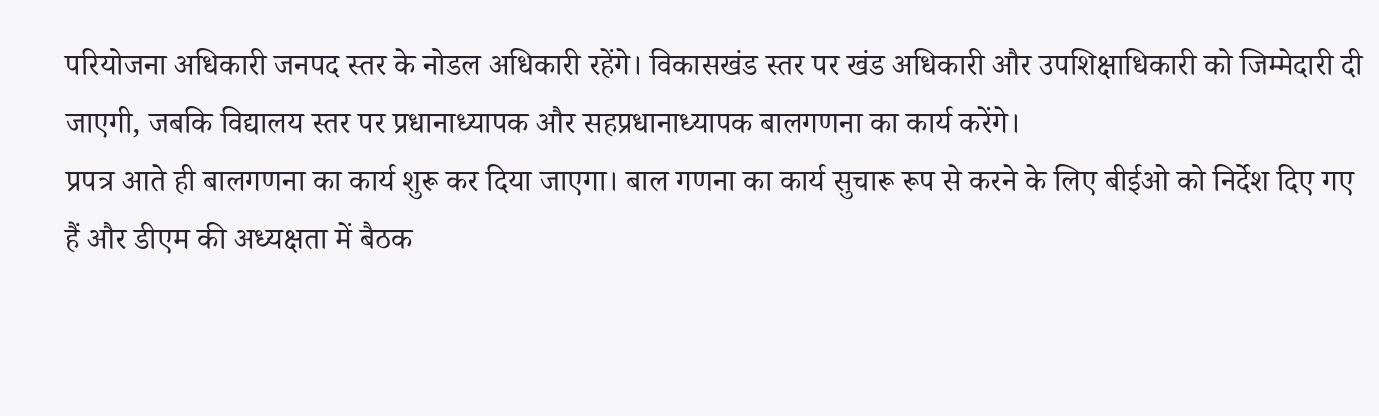परियोजना अधिकारी जनपद स्तर के नोडल अधिकारी रहेंगे। विकासखंड स्तर पर खंड अधिकारी और उपशिक्षाधिकारी को जिम्मेदारी दी जाएगी, जबकि विद्यालय स्तर पर प्रधानाध्यापक और सहप्रधानाध्यापक बालगणना का कार्य करेंगे।
प्रपत्र आते ही बालगणना का कार्य शुरू कर दिया जाएगा। बाल गणना का कार्य सुचारू रूप से करने के लिए बीईओ को निर्देश दिए गए हैं और डीएम की अध्यक्षता में बैठक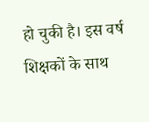हो चुकी है। इस वर्ष शिक्षकों के साथ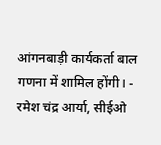आंगनबाड़ी कार्यकर्ता बाल गणना में शामिल होंगी। - रमेश चंद्र आर्या, सीईओ